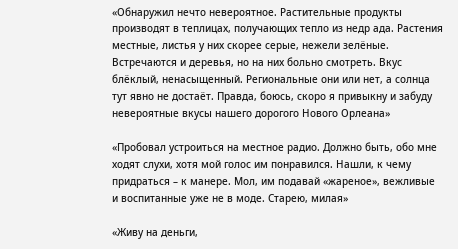«Обнаружил нечто невероятное. Растительные продукты производят в теплицах, получающих тепло из недр ада. Растения местные, листья у них скорее серые, нежели зелёные. Встречаются и деревья, но на них больно смотреть. Вкус блёклый, ненасыщенный. Региональные они или нет, а солнца тут явно не достаёт. Правда, боюсь, скоро я привыкну и забуду невероятные вкусы нашего дорогого Нового Орлеана»

«Пробовал устроиться на местное радио. Должно быть, обо мне ходят слухи, хотя мой голос им понравился. Нашли, к чему придраться – к манере. Мол, им подавай «жареное», вежливые и воспитанные уже не в моде. Старею, милая»

«Живу на деньги,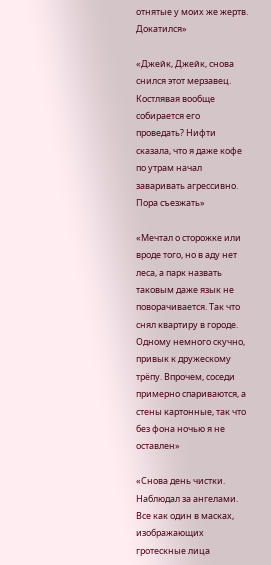отнятые у моих же жертв. Докатился»

«Джейк, Джейк, снова снился этот мерзавец. Костлявая вообще собирается его проведать? Нифти сказала, что я даже кофе по утрам начал заваривать агрессивно. Пора съезжать»

«Мечтал о сторожке или вроде того, но в аду нет леса, а парк назвать таковым даже язык не поворачивается. Так что снял квартиру в городе. Одному немного скучно, привык к дружескому трёпу. Впрочем, соседи примерно спариваются, а стены картонные, так что без фона ночью я не оставлен»

«Снова день чистки. Наблюдал за ангелами. Все как один в масках, изображающих гротескные лица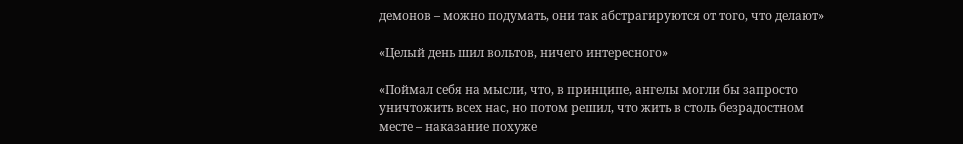демонов – можно подумать, они так абстрагируются от того, что делают»

«Целый день шил вольтов, ничего интересного»

«Поймал себя на мысли, что, в принципе, ангелы могли бы запросто уничтожить всех нас, но потом решил, что жить в столь безрадостном месте – наказание похуже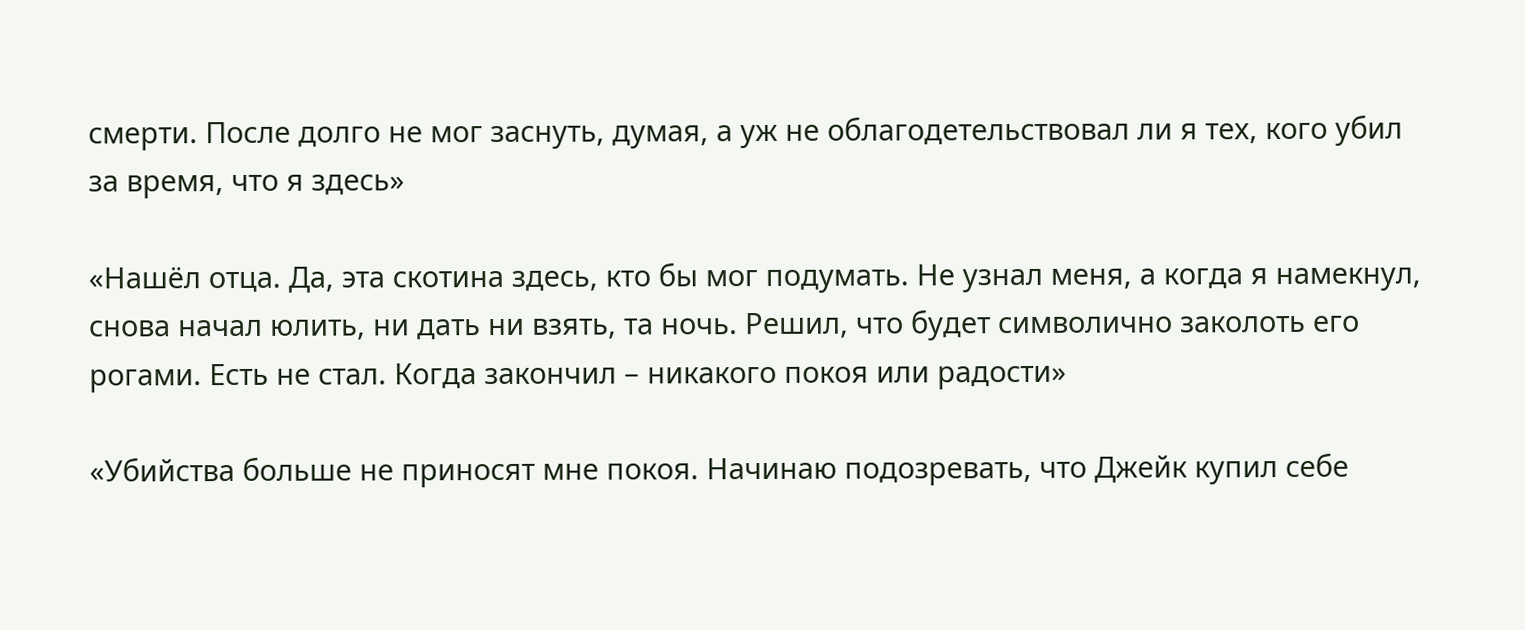смерти. После долго не мог заснуть, думая, а уж не облагодетельствовал ли я тех, кого убил за время, что я здесь»

«Нашёл отца. Да, эта скотина здесь, кто бы мог подумать. Не узнал меня, а когда я намекнул, снова начал юлить, ни дать ни взять, та ночь. Решил, что будет символично заколоть его рогами. Есть не стал. Когда закончил – никакого покоя или радости»

«Убийства больше не приносят мне покоя. Начинаю подозревать, что Джейк купил себе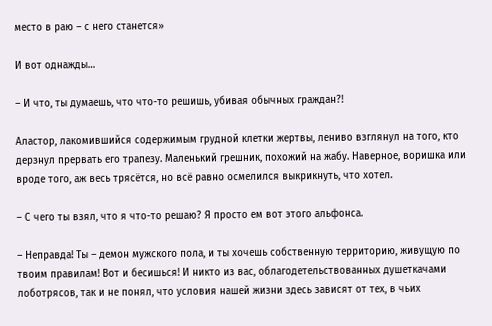место в раю – с него станется»

И вот однажды…

– И что, ты думаешь, что что-то решишь, убивая обычных граждан?!

Аластор, лакомившийся содержимым грудной клетки жертвы, лениво взглянул на того, кто дерзнул прервать его трапезу. Маленький грешник, похожий на жабу. Наверное, воришка или вроде того, аж весь трясётся, но всё равно осмелился выкрикнуть, что хотел.

– С чего ты взял, что я что-то решаю? Я просто ем вот этого альфонса.

– Неправда! Ты – демон мужского пола, и ты хочешь собственную территорию, живущую по твоим правилам! Вот и бесишься! И никто из вас, облагодетельствованных душеткачами лоботрясов, так и не понял, что условия нашей жизни здесь зависят от тех, в чьих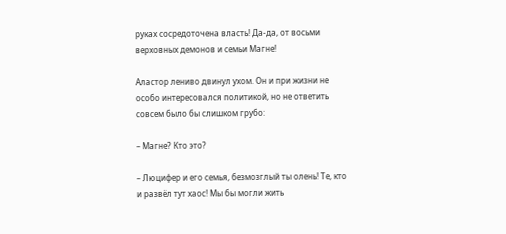руках сосредоточена власть! Да-да, от восьми верховных демонов и семьи Магне!

Аластор лениво двинул ухом. Он и при жизни не особо интересовался политикой, но не ответить совсем было бы слишком грубо:

– Магне? Кто это?

– Люцифер и его семья, безмозглый ты олень! Те, кто и развёл тут хаос! Мы бы могли жить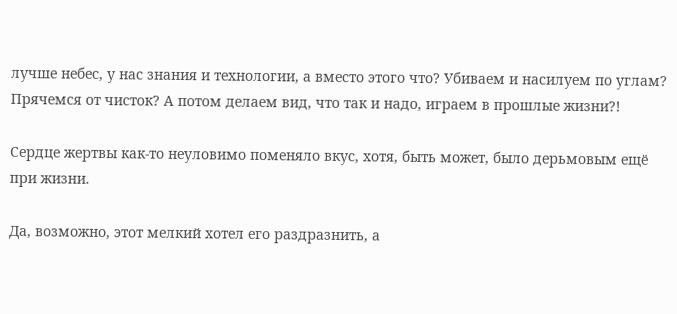лучше небес, у нас знания и технологии, а вместо этого что? Убиваем и насилуем по углам? Прячемся от чисток? А потом делаем вид, что так и надо, играем в прошлые жизни?!

Сердце жертвы как-то неуловимо поменяло вкус, хотя, быть может, было дерьмовым ещё при жизни.

Да, возможно, этот мелкий хотел его раздразнить, а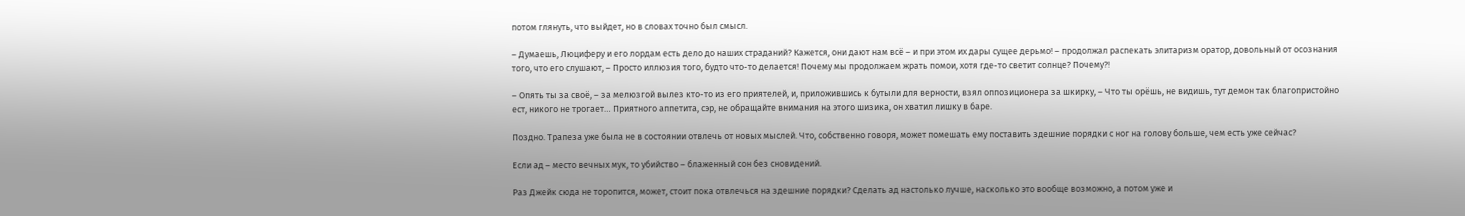потом глянуть, что выйдет, но в словах точно был смысл.

– Думаешь, Люциферу и его лордам есть дело до наших страданий? Кажется, они дают нам всё – и при этом их дары сущее дерьмо! – продолжал распекать элитаризм оратор, довольный от осознания того, что его слушают, – Просто иллюзия того, будто что-то делается! Почему мы продолжаем жрать помои, хотя где-то светит солнце? Почему?!

– Опять ты за своё, – за мелюзгой вылез кто-то из его приятелей, и, приложившись к бутыли для верности, взял оппозиционера за шкирку, – Что ты орёшь, не видишь, тут демон так благопристойно ест, никого не трогает… Приятного аппетита, сэр, не обращайте внимания на этого шизика, он хватил лишку в баре.

Поздно. Трапеза уже была не в состоянии отвлечь от новых мыслей. Что, собственно говоря, может помешать ему поставить здешние порядки с ног на голову больше, чем есть уже сейчас?

Если ад – место вечных мук, то убийство – блаженный сон без сновидений.

Раз Джейк сюда не торопится, может, стоит пока отвлечься на здешние порядки? Сделать ад настолько лучше, насколько это вообще возможно, а потом уже и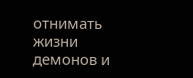отнимать жизни демонов и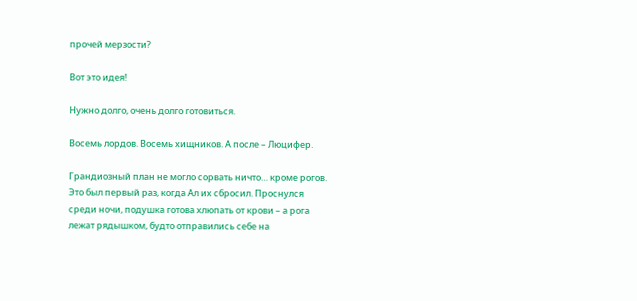прочей мерзости?

Вот это идея!

Нужно долго, очень долго готовиться.

Восемь лордов. Восемь хищников. А после – Люцифер.

Грандиозный план не могло сорвать ничто… кроме рогов. Это был первый раз, когда Ал их сбросил. Проснулся среди ночи, подушка готова хлюпать от крови – а рога лежат рядышком, будто отправились себе на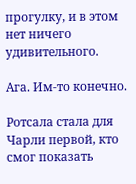прогулку, и в этом нет ничего удивительного.

Ага. Им-то конечно.

Ротсала стала для Чарли первой, кто смог показать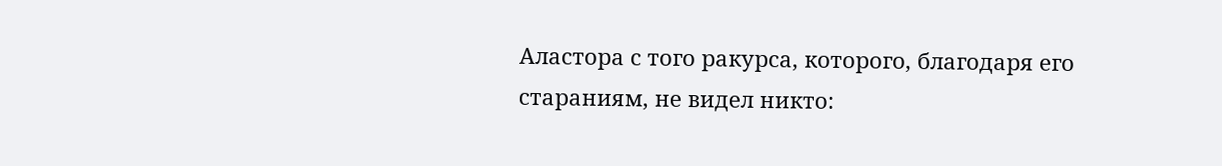Аластора с того ракурса, которого, благодаря его стараниям, не видел никто: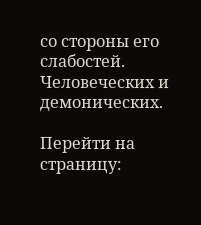со стороны его слабостей. Человеческих и демонических.

Перейти на страницу: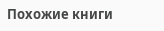Похожие книги